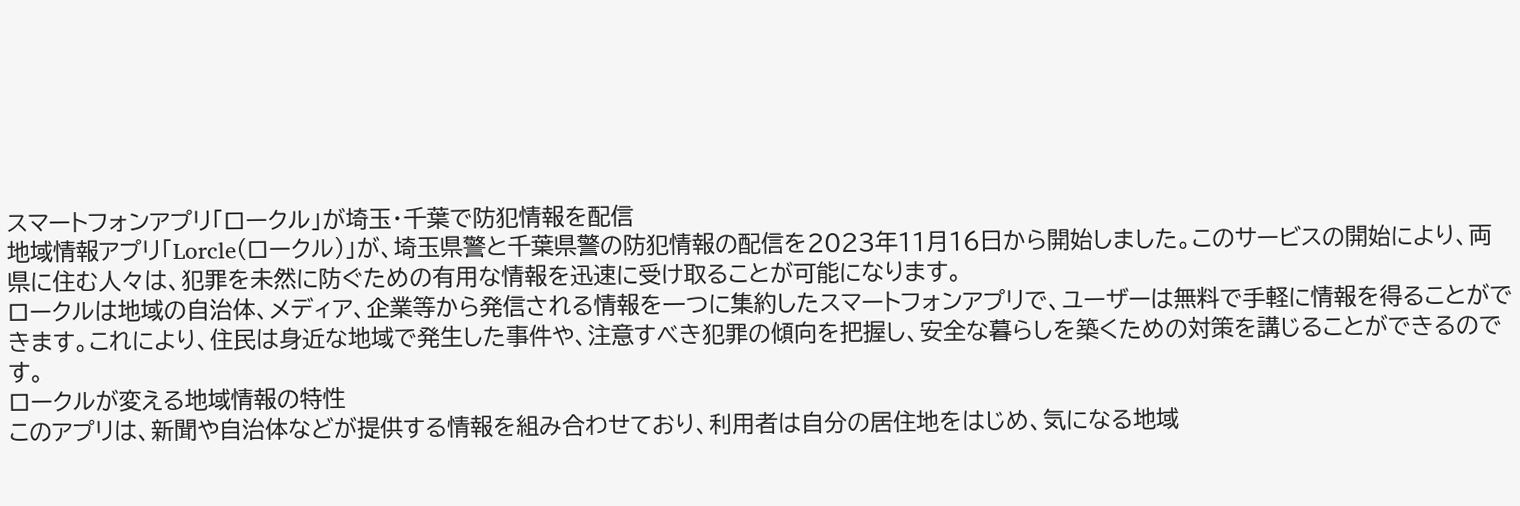スマートフォンアプリ「ロークル」が埼玉・千葉で防犯情報を配信
地域情報アプリ「Lorcle(ロークル)」が、埼玉県警と千葉県警の防犯情報の配信を2023年11月16日から開始しました。このサービスの開始により、両県に住む人々は、犯罪を未然に防ぐための有用な情報を迅速に受け取ることが可能になります。
ロークルは地域の自治体、メディア、企業等から発信される情報を一つに集約したスマートフォンアプリで、ユーザーは無料で手軽に情報を得ることができます。これにより、住民は身近な地域で発生した事件や、注意すべき犯罪の傾向を把握し、安全な暮らしを築くための対策を講じることができるのです。
ロークルが変える地域情報の特性
このアプリは、新聞や自治体などが提供する情報を組み合わせており、利用者は自分の居住地をはじめ、気になる地域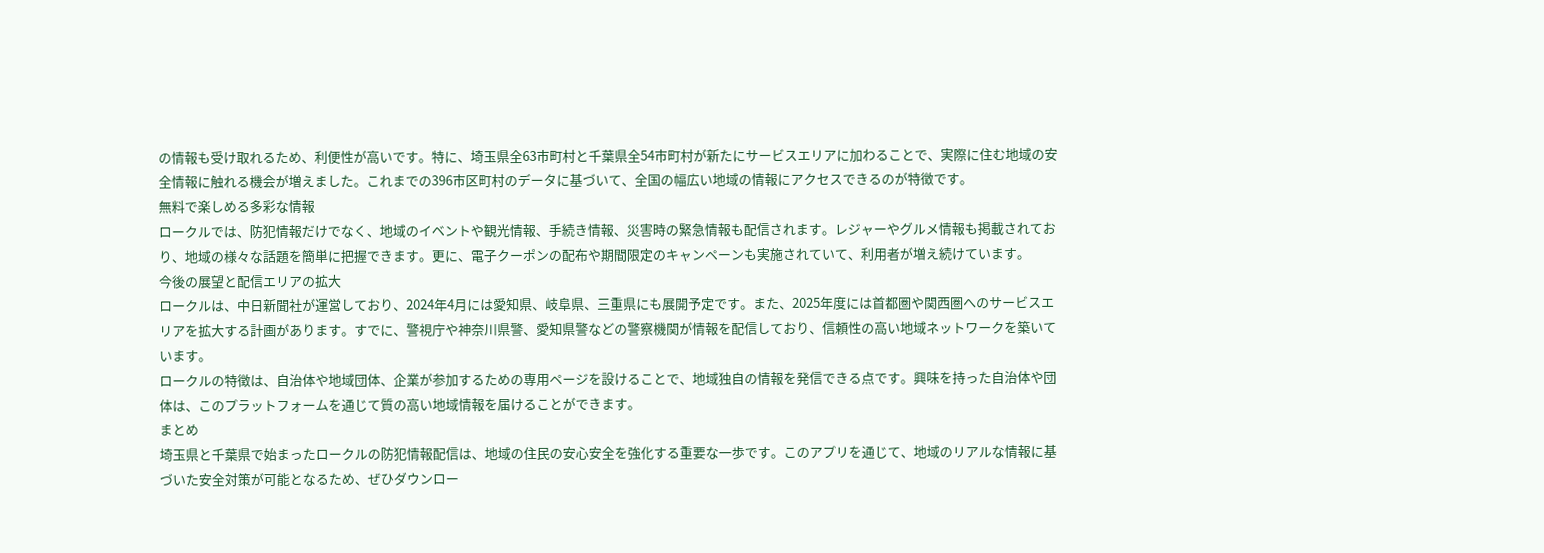の情報も受け取れるため、利便性が高いです。特に、埼玉県全63市町村と千葉県全54市町村が新たにサービスエリアに加わることで、実際に住む地域の安全情報に触れる機会が増えました。これまでの396市区町村のデータに基づいて、全国の幅広い地域の情報にアクセスできるのが特徴です。
無料で楽しめる多彩な情報
ロークルでは、防犯情報だけでなく、地域のイベントや観光情報、手続き情報、災害時の緊急情報も配信されます。レジャーやグルメ情報も掲載されており、地域の様々な話題を簡単に把握できます。更に、電子クーポンの配布や期間限定のキャンペーンも実施されていて、利用者が増え続けています。
今後の展望と配信エリアの拡大
ロークルは、中日新聞社が運営しており、2024年4月には愛知県、岐阜県、三重県にも展開予定です。また、2025年度には首都圏や関西圏へのサービスエリアを拡大する計画があります。すでに、警視庁や神奈川県警、愛知県警などの警察機関が情報を配信しており、信頼性の高い地域ネットワークを築いています。
ロークルの特徴は、自治体や地域団体、企業が参加するための専用ページを設けることで、地域独自の情報を発信できる点です。興味を持った自治体や団体は、このプラットフォームを通じて質の高い地域情報を届けることができます。
まとめ
埼玉県と千葉県で始まったロークルの防犯情報配信は、地域の住民の安心安全を強化する重要な一歩です。このアプリを通じて、地域のリアルな情報に基づいた安全対策が可能となるため、ぜひダウンロー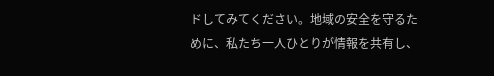ドしてみてください。地域の安全を守るために、私たち一人ひとりが情報を共有し、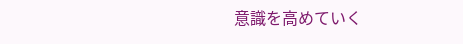意識を高めていく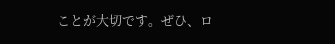ことが大切です。ぜひ、ロ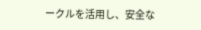ークルを活用し、安全な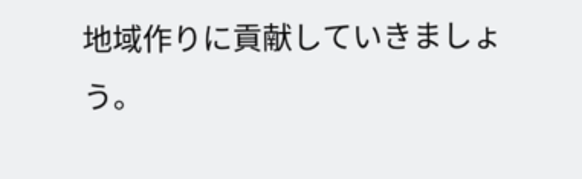地域作りに貢献していきましょう。